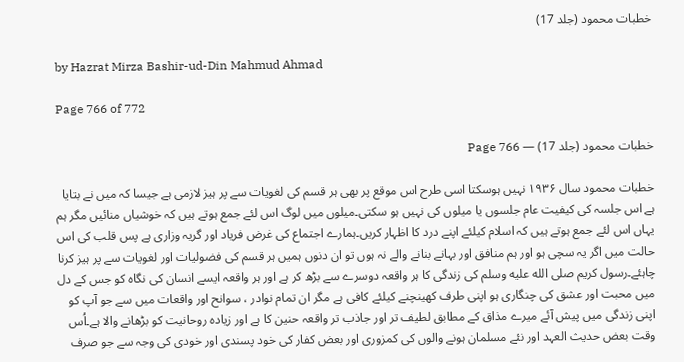خطبات محمود (جلد 17)

by Hazrat Mirza Bashir-ud-Din Mahmud Ahmad

Page 766 of 772

خطبات محمود (جلد 17) — Page 766

خطبات محمود سال ۱۹۳۶ نہیں ہوسکتا اسی طرح اس موقع پر بھی ہر قسم کی لغویات سے پر ہیز لازمی ہے جیسا کہ میں نے بتایا ہے اس جلسہ کی کیفیت عام جلسوں یا میلوں کی نہیں ہو سکتی۔میلوں میں لوگ اس لئے جمع ہوتے ہیں کہ خوشیاں منائیں مگر ہم یہاں اس لئے جمع ہوتے ہیں کہ اسلام کیلئے اپنے درد کا اظہار کریں۔ہمارے اجتماع کی غرض فریاد اور گریہ وزاری ہے پس قلب کی اس حالت میں اگر یہ سچی ہو اور ہم منافق اور بہانے بنانے والے نہ ہوں تو ان دنوں ہمیں ہر قسم کی فضولیات اور لغویات سے پر ہیز کرنا چاہئے۔رسول کریم صلى الله عليه وسلم کی زندگی کا ہر واقعہ دوسرے سے بڑھ کر ہے اور ہر واقعہ ایسے انسان کی نگاہ کو جس کے دل میں محبت اور عشق کی چنگاری ہو اپنی طرف کھینچنے کیلئے کافی ہے مگر ان تمام نوادر ، سوانح اور واقعات میں سے جو آپ کو اپنی زندگی میں پیش آئے میرے مذاق کے مطابق لطیف تر اور جاذب تر واقعہ حنین کا ہے اور زیادہ روحانیت کو بڑھانے والا ہے۔اُس وقت بعض حدیث العہد اور نئے مسلمان ہونے والوں کی کمزوری اور بعض کفار کی خود پسندی اور خودی کی وجہ سے جو صرف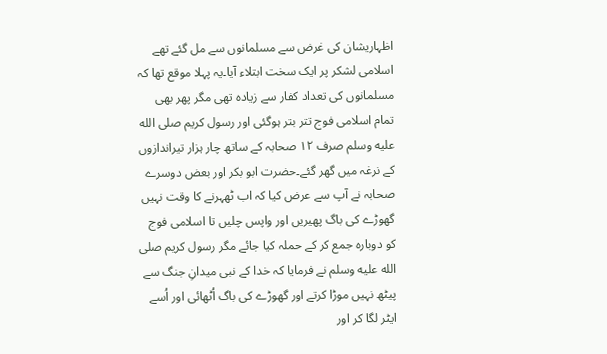اظہاریشان کی غرض سے مسلمانوں سے مل گئے تھے اسلامی لشکر پر ایک سخت ابتلاء آیا۔یہ پہلا موقع تھا کہ مسلمانوں کی تعداد کفار سے زیادہ تھی مگر پھر بھی تمام اسلامی فوج تتر بتر ہوگئی اور رسول کریم صلى الله عليه وسلم صرف ۱۲ صحابہ کے ساتھ چار ہزار تیراندازوں کے نرغہ میں گھر گئے۔حضرت ابو بکر اور بعض دوسرے صحابہ نے آپ سے عرض کیا کہ اب ٹھہرنے کا وقت نہیں گھوڑے کی باگ پھیریں اور واپس چلیں تا اسلامی فوج کو دوبارہ جمع کر کے حملہ کیا جائے مگر رسول کریم صلى الله عليه وسلم نے فرمایا کہ خدا کے نبی میدانِ جنگ سے پیٹھ نہیں موڑا کرتے اور گھوڑے کی باگ اُٹھائی اور اُسے ایٹر لگا کر اور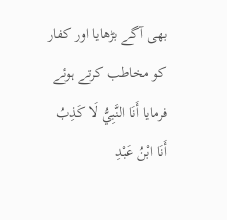بھی آگے بڑھایا اور کفار کو مخاطب کرتے ہوئے فرمایا أَنَا النَّبِيُّ لَا كَذِبُ أَنَا ابْنُ عَبْدِ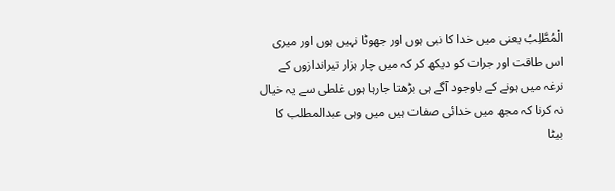الْمُطَّلِبُ یعنی میں خدا کا نبی ہوں اور جھوٹا نہیں ہوں اور میری اس طاقت اور جرات کو دیکھ کر کہ میں چار ہزار تیراندازوں کے نرغہ میں ہونے کے باوجود آگے ہی بڑھتا جارہا ہوں غلطی سے یہ خیال نہ کرنا کہ مجھ میں خدائی صفات ہیں میں وہی عبدالمطلب کا بیٹا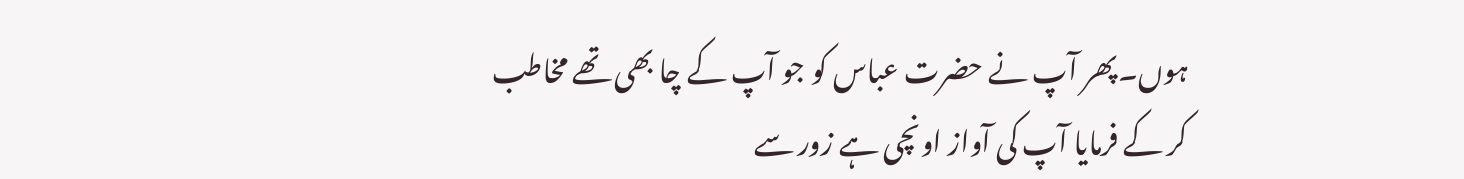ہوں۔پھر آپ نے حضرت عباس کو جو آپ کے چا بھی تھے مخاطب کر کے فرمایا آپ کی آواز اونچی ہے زور سے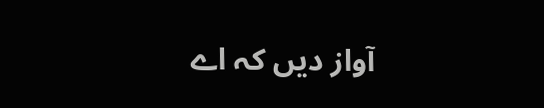آواز دیں کہ اے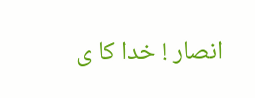انصار ! خدا کا ی